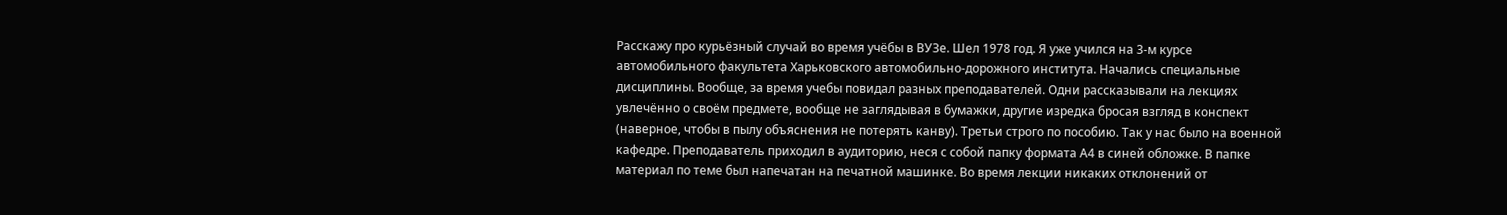Расскажу про курьёзный случай во время учёбы в ВУЗе. Шел 1978 год. Я уже учился на 3-м курсе автомобильного факультета Харьковского автомобильно-дорожного института. Начались специальные дисциплины. Вообще, за время учебы повидал разных преподавателей. Одни рассказывали на лекциях увлечённо о своём предмете, вообще не заглядывая в бумажки, другие изредка бросая взгляд в конспект (наверное, чтобы в пылу объяснения не потерять канву). Третьи строго по пособию. Так у нас было на военной кафедре. Преподаватель приходил в аудиторию, неся с собой папку формата А4 в синей обложке. В папке материал по теме был напечатан на печатной машинке. Во время лекции никаких отклонений от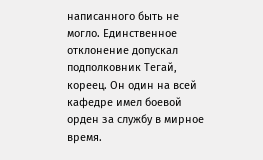написанного быть не могло. Единственное отклонение допускал подполковник Тегай, кореец. Он один на всей кафедре имел боевой орден за службу в мирное время.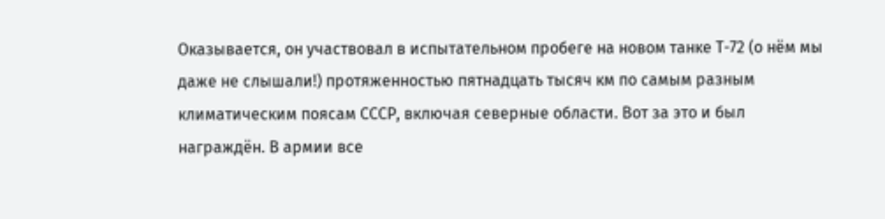Оказывается, он участвовал в испытательном пробеге на новом танке Т-72 (о нём мы даже не слышали!) протяженностью пятнадцать тысяч км по самым разным климатическим поясам СССР, включая северные области. Вот за это и был награждён. В армии все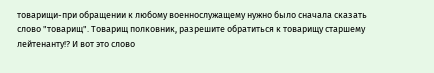товарищи-при обращении к любому военнослужащему нужно было сначала сказать слово "товарищ". Товарищ полковник, разрешите обратиться к товарищу старшему лейтенанту!? И вот это слово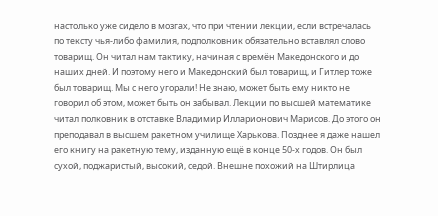настолько уже сидело в мозгах, что при чтении лекции, если встречалась по тексту чья-либо фамилия, подполковник обязательно вставлял слово товарищ. Он читал нам тактику, начиная с времён Македонского и до наших дней. И поэтому него и Македонский был товарищ, и Гитлер тоже был товарищ. Мы с него угорали! Не знаю, может быть ему никто не говорил об этом, может быть он забывал. Лекции по высшей математике читал полковник в отставке Владимир Илларионович Марисов. До этого он преподавал в высшем ракетном училище Харькова. Позднее я даже нашел его книгу на ракетную тему, изданную ещё в конце 50-х годов. Он был сухой, поджаристый, высокий, седой. Внешне похожий на Штирлица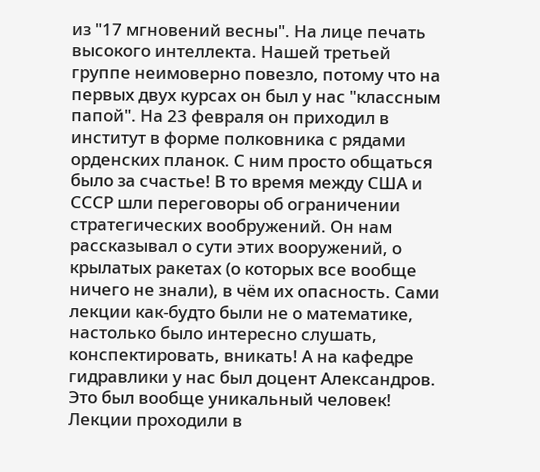из "17 мгновений весны". На лице печать высокого интеллекта. Нашей третьей группе неимоверно повезло, потому что на первых двух курсах он был у нас "классным папой". На 23 февраля он приходил в институт в форме полковника с рядами орденских планок. С ним просто общаться было за счастье! В то время между США и СССР шли переговоры об ограничении стратегических вообружений. Он нам рассказывал о сути этих вооружений, о крылатых ракетах (о которых все вообще ничего не знали), в чём их опасность. Сами лекции как-будто были не о математике, настолько было интересно слушать, конспектировать, вникать! А на кафедре гидравлики у нас был доцент Александров. Это был вообще уникальный человек! Лекции проходили в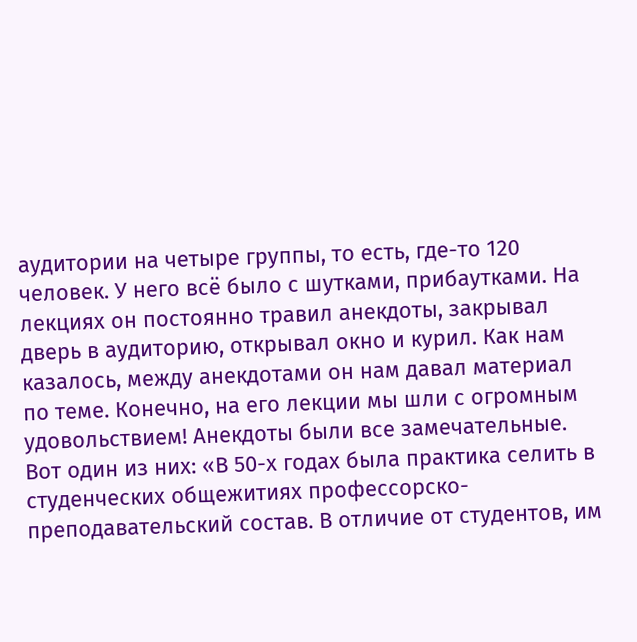аудитории на четыре группы, то есть, где-то 120 человек. У него всё было с шутками, прибаутками. На лекциях он постоянно травил анекдоты, закрывал дверь в аудиторию, открывал окно и курил. Как нам казалось, между анекдотами он нам давал материал по теме. Конечно, на его лекции мы шли с огромным удовольствием! Анекдоты были все замечательные. Вот один из них: «В 50-х годах была практика селить в студенческих общежитиях профессорско-преподавательский состав. В отличие от студентов, им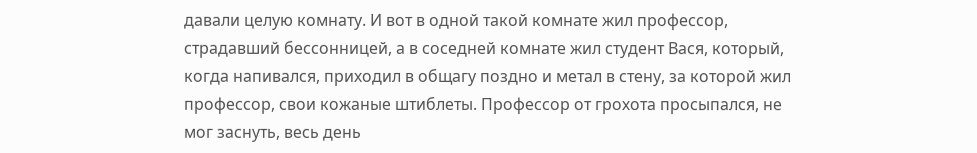давали целую комнату. И вот в одной такой комнате жил профессор, страдавший бессонницей, а в соседней комнате жил студент Вася, который, когда напивался, приходил в общагу поздно и метал в стену, за которой жил профессор, свои кожаные штиблеты. Профессор от грохота просыпался, не мог заснуть, весь день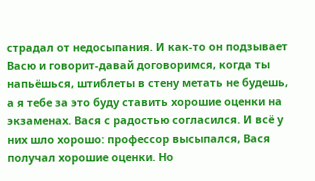страдал от недосыпания. И как-то он подзывает Васю и говорит-давай договоримся, когда ты напьёшься, штиблеты в стену метать не будешь, а я тебе за это буду ставить хорошие оценки на экзаменах. Вася с радостью согласился. И всё у них шло хорошо: профессор высыпался, Вася получал хорошие оценки. Но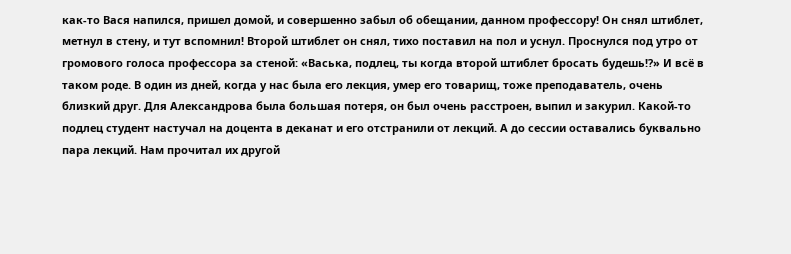как-то Вася напился, пришел домой, и совершенно забыл об обещании, данном профессору! Он снял штиблет, метнул в стену, и тут вспомнил! Второй штиблет он снял, тихо поставил на пол и уснул. Проснулся под утро от громового голоса профессора за стеной: «Васька, подлец, ты когда второй штиблет бросать будешь!?» И всё в таком роде. В один из дней, когда у нас была его лекция, умер его товарищ, тоже преподаватель, очень близкий друг. Для Александрова была большая потеря, он был очень расстроен, выпил и закурил. Какой-то подлец студент настучал на доцента в деканат и его отстранили от лекций. А до сессии оставались буквально пара лекций. Нам прочитал их другой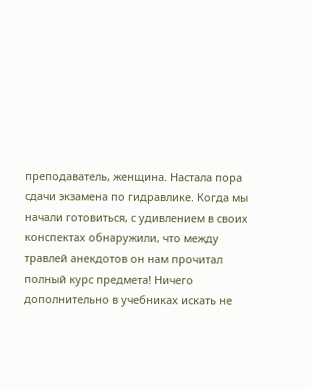преподаватель, женщина. Настала пора сдачи экзамена по гидравлике. Когда мы начали готовиться, с удивлением в своих конспектах обнаружили, что между травлей анекдотов он нам прочитал полный курс предмета! Ничего дополнительно в учебниках искать не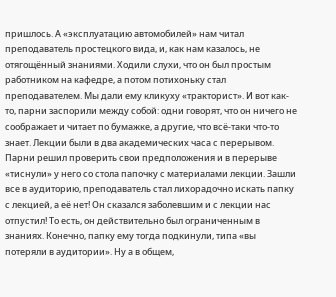пришлось. А «эксплуатацию автомобилей» нам читал преподаватель простецкого вида, и, как нам казалось, не отягощённый знаниями. Ходили слухи, что он был простым работником на кафедре, а потом потихоньку стал преподавателем. Мы дали ему кликуху «тракторист». И вот как-то, парни заспорили между собой: одни говорят, что он ничего не соображает и читает по бумажке, а другие, что всё-таки что-то знает. Лекции были в два академических часа с перерывом. Парни решил проверить свои предположения и в перерыве «тиснули» у него со стола папочку с материалами лекции. Зашли все в аудиторию, преподаватель стал лихорадочно искать папку с лекцией, а её нет! Он сказался заболевшим и с лекции нас отпустил! То есть, он действительно был ограниченным в знаниях. Конечно, папку ему тогда подкинули, типа «вы потеряли в аудитории». Ну а в общем,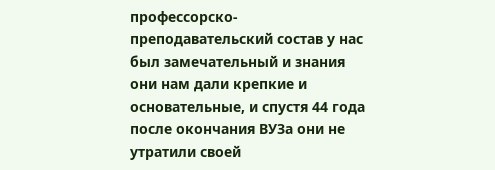профессорско-преподавательский состав у нас был замечательный и знания они нам дали крепкие и основательные, и спустя 44 года после окончания ВУЗа они не утратили своей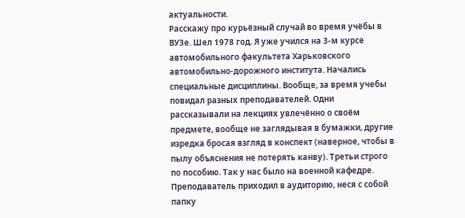актуальности.
Расскажу про курьёзный случай во время учёбы в ВУЗе. Шел 1978 год. Я уже учился на 3-м курсе автомобильного факультета Харьковского автомобильно-дорожного института. Начались специальные дисциплины. Вообще, за время учебы повидал разных преподавателей. Одни рассказывали на лекциях увлечённо о своём предмете, вообще не заглядывая в бумажки, другие изредка бросая взгляд в конспект (наверное, чтобы в пылу объяснения не потерять канву). Третьи строго по пособию. Так у нас было на военной кафедре. Преподаватель приходил в аудиторию, неся с собой папку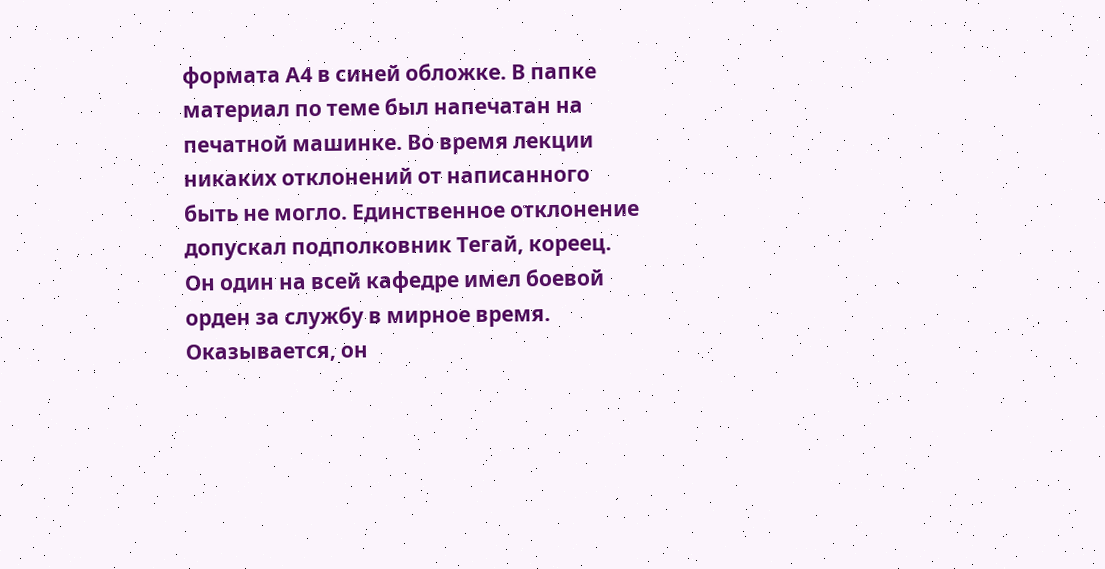формата А4 в синей обложке. В папке материал по теме был напечатан на печатной машинке. Во время лекции никаких отклонений от написанного быть не могло. Единственное отклонение допускал подполковник Тегай, кореец. Он один на всей кафедре имел боевой орден за службу в мирное время. Оказывается, он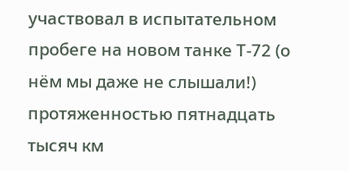участвовал в испытательном пробеге на новом танке Т-72 (о нём мы даже не слышали!) протяженностью пятнадцать тысяч км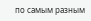по самым разным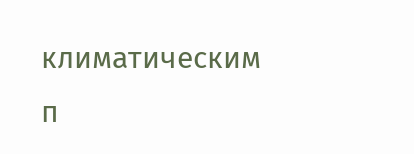климатическим п